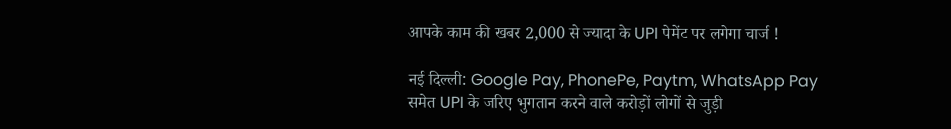आपके काम की खबर 2,000 से ज्यादा के UPI पेमेंट पर लगेगा चार्ज !

नई दिल्ली: Google Pay, PhonePe, Paytm, WhatsApp Pay समेत UPI के जरिए भुगतान करने वाले करोड़ों लोगों से जुड़ी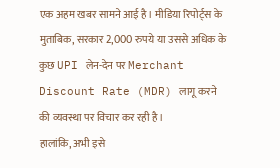एक अहम खबर सामने आई है। मीडिया रिपोर्ट्स के मुताबिक, सरकार 2,000 रुपये या उससे अधिक के कुछ UPI लेन-देन पर Merchant Discount Rate (MDR) लागू करने की व्यवस्था पर विचार कर रही है।
हालांकि, अभी इसे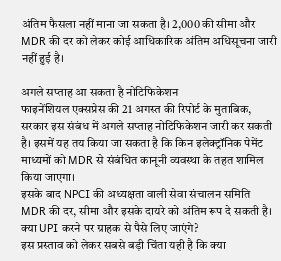अंतिम फैसला नहीं माना जा सकता है। 2,000 की सीमा और MDR की दर को लेकर कोई आधिकारिक अंतिम अधिसूचना जारी नहीं हुई है।

अगले सप्ताह आ सकता है नोटिफिकेशन
फाइनेंशियल एक्सप्रेस की 21 अगस्त की रिपोर्ट के मुताबिक, सरकार इस संबंध में अगले सप्ताह नोटिफिकेशन जारी कर सकती है। इसमें यह तय किया जा सकता है कि किन इलेक्ट्रॉनिक पेमेंट माध्यमों को MDR से संबंधित कानूनी व्यवस्था के तहत शामिल किया जाएगा।
इसके बाद NPCI की अध्यक्षता वाली सेवा संचालन समिति MDR की दर, सीमा और इसके दायरे को अंतिम रूप दे सकती है।
क्या UPI करने पर ग्राहक से पैसे लिए जाएंगे?
इस प्रस्ताव को लेकर सबसे बड़ी चिंता यही है कि क्या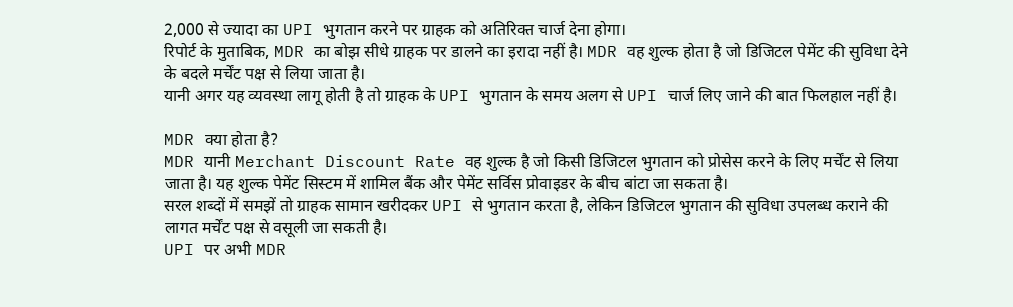2,000 से ज्यादा का UPI भुगतान करने पर ग्राहक को अतिरिक्त चार्ज देना होगा।
रिपोर्ट के मुताबिक, MDR का बोझ सीधे ग्राहक पर डालने का इरादा नहीं है। MDR वह शुल्क होता है जो डिजिटल पेमेंट की सुविधा देने के बदले मर्चेंट पक्ष से लिया जाता है।
यानी अगर यह व्यवस्था लागू होती है तो ग्राहक के UPI भुगतान के समय अलग से UPI चार्ज लिए जाने की बात फिलहाल नहीं है।

MDR क्या होता है?
MDR यानी Merchant Discount Rate वह शुल्क है जो किसी डिजिटल भुगतान को प्रोसेस करने के लिए मर्चेंट से लिया जाता है। यह शुल्क पेमेंट सिस्टम में शामिल बैंक और पेमेंट सर्विस प्रोवाइडर के बीच बांटा जा सकता है।
सरल शब्दों में समझें तो ग्राहक सामान खरीदकर UPI से भुगतान करता है, लेकिन डिजिटल भुगतान की सुविधा उपलब्ध कराने की लागत मर्चेंट पक्ष से वसूली जा सकती है।
UPI पर अभी MDR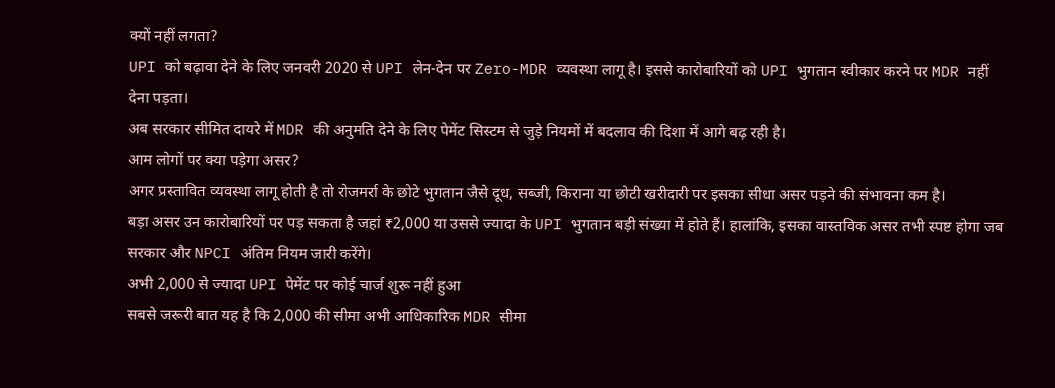क्यों नहीं लगता?
UPI को बढ़ावा देने के लिए जनवरी 2020 से UPI लेन-देन पर Zero-MDR व्यवस्था लागू है। इससे कारोबारियों को UPI भुगतान स्वीकार करने पर MDR नहीं देना पड़ता।
अब सरकार सीमित दायरे में MDR की अनुमति देने के लिए पेमेंट सिस्टम से जुड़े नियमों में बदलाव की दिशा में आगे बढ़ रही है।
आम लोगों पर क्या पड़ेगा असर?
अगर प्रस्तावित व्यवस्था लागू होती है तो रोजमर्रा के छोटे भुगतान जैसे दूध, सब्जी, किराना या छोटी खरीदारी पर इसका सीधा असर पड़ने की संभावना कम है।
बड़ा असर उन कारोबारियों पर पड़ सकता है जहां ₹2,000 या उससे ज्यादा के UPI भुगतान बड़ी संख्या में होते हैं। हालांकि, इसका वास्तविक असर तभी स्पष्ट होगा जब सरकार और NPCI अंतिम नियम जारी करेंगे।
अभी 2,000 से ज्यादा UPI पेमेंट पर कोई चार्ज शुरू नहीं हुआ
सबसे जरूरी बात यह है कि 2,000 की सीमा अभी आधिकारिक MDR सीमा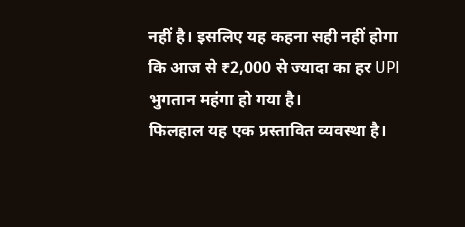नहीं है। इसलिए यह कहना सही नहीं होगा कि आज से ₹2,000 से ज्यादा का हर UPI भुगतान महंगा हो गया है।
फिलहाल यह एक प्रस्तावित व्यवस्था है।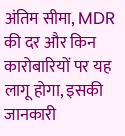अंतिम सीमा, MDR की दर और किन कारोबारियों पर यह लागू होगा, इसकी जानकारी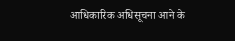आधिकारिक अधिसूचना आने के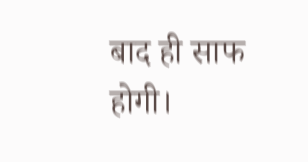बाद ही साफ होगी।